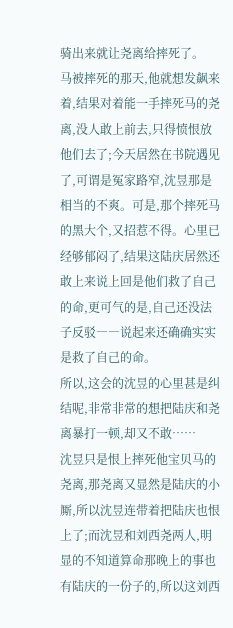骑出来就让尧离给摔死了。
马被摔死的那天,他就想发飙来着,结果对着能一手摔死马的尧离,没人敢上前去,只得愤恨放他们去了;今天居然在书院遇见了,可谓是冤家路窄,沈昱那是相当的不爽。可是,那个摔死马的黑大个,又招惹不得。心里已经够郁闷了,结果这陆庆居然还敢上来说上回是他们救了自己的命,更可气的是,自己还没法子反驳――说起来还确确实实是救了自己的命。
所以,这会的沈昱的心里甚是纠结呢,非常非常的想把陆庆和尧离暴打一顿,却又不敢……
沈昱只是恨上摔死他宝贝马的尧离,那尧离又显然是陆庆的小厮,所以沈昱连带着把陆庆也恨上了;而沈昱和刘西尧两人,明显的不知道算命那晚上的事也有陆庆的一份子的,所以这刘西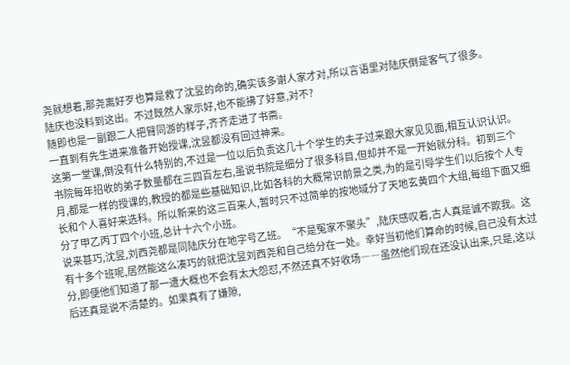尧就想着,那尧离好歹也算是救了沈昱的命的,确实该多谢人家才对,所以言语里对陆庆倒是客气了很多。
陆庆也没料到这出。不过既然人家示好,也不能拂了好意,对不?
随即也是一副跟二人把臂同游的样子,齐齐走进了书斋。
一直到有先生进来准备开始授课,沈昱都没有回过神来。
这第一堂课,倒没有什么特别的,不过是一位以后负责这几十个学生的夫子过来跟大家见见面,相互认识认识。
书院每年招收的弟子数量都在三四百左右,虽说书院是细分了很多科目,但却并不是一开始就分科。初到三个月,都是一样的授课的,教授的都是些基础知识,比如各科的大概常识前景之类,为的是引导学生们以后按个人专长和个人喜好来选科。所以新来的这三百来人,暂时只不过简单的按地域分了天地玄黄四个大组,每组下面又细分了甲乙丙丁四个小班,总计十六个小班。
说来甚巧,沈昱,刘西尧都是同陆庆分在地字号乙班。“不是冤家不聚头”,陆庆感叹着,古人真是诚不欺我。这有十多个班呢,居然能这么凑巧的就把沈昱刘西尧和自己给分在一处。幸好当初他们算命的时候,自己没有太过分,即便他们知道了那一遭大概也不会有太大怨怼,不然还真不好收场――虽然他们现在还没认出来,只是,这以后还真是说不清楚的。如果真有了嫌隙,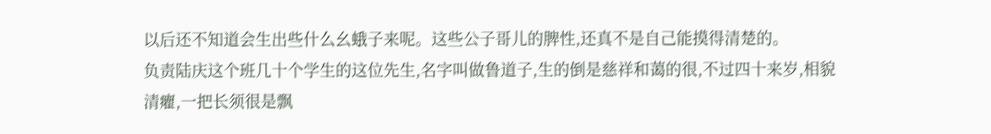以后还不知道会生出些什么幺蛾子来呢。这些公子哥儿的脾性,还真不是自己能摸得清楚的。
负责陆庆这个班几十个学生的这位先生,名字叫做鲁道子,生的倒是慈祥和蔼的很,不过四十来岁,相貌清癯,一把长须很是飘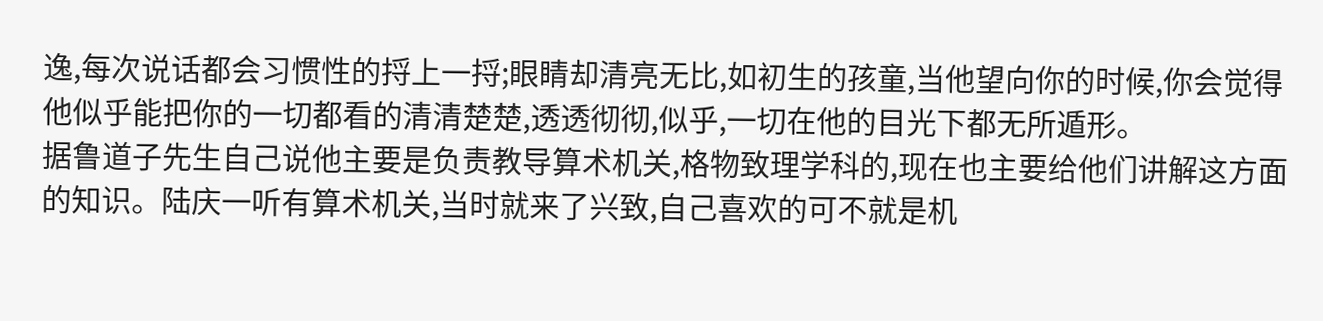逸,每次说话都会习惯性的捋上一捋;眼睛却清亮无比,如初生的孩童,当他望向你的时候,你会觉得他似乎能把你的一切都看的清清楚楚,透透彻彻,似乎,一切在他的目光下都无所遁形。
据鲁道子先生自己说他主要是负责教导算术机关,格物致理学科的,现在也主要给他们讲解这方面的知识。陆庆一听有算术机关,当时就来了兴致,自己喜欢的可不就是机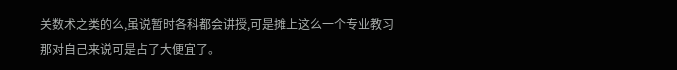关数术之类的么,虽说暂时各科都会讲授,可是摊上这么一个专业教习那对自己来说可是占了大便宜了。